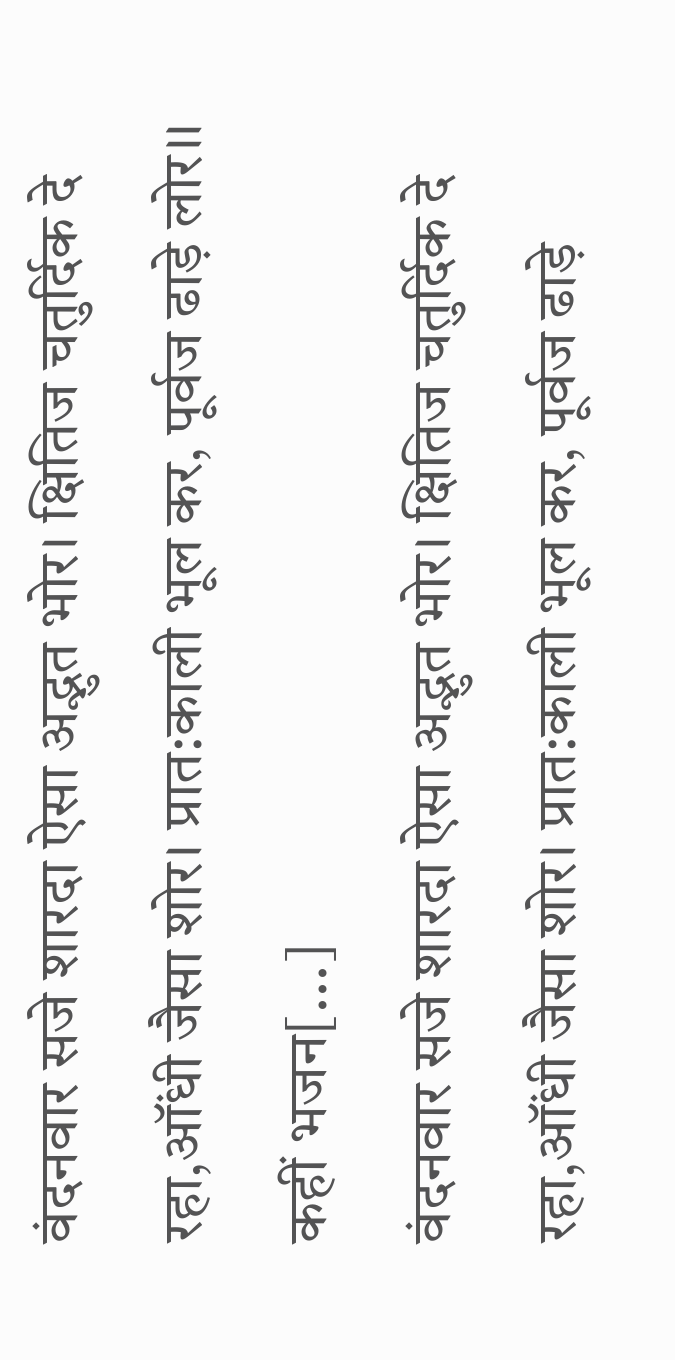वंदनवार सजे शारदा ऐसा अद्भुत भोर। क्षितिज चतुर्दिक दे रहा,ऑंधी जैसा शोर। प्रात:काली भूल कर, पूर्वज ढाड़े लोर।। कहीं भजन[...]
वंदनवार सजे शारदा ऐसा अद्भुत भोर। क्षितिज चतुर्दिक दे रहा,ऑंधी जैसा शोर। प्रात:काली भूल कर, पूर्वज ढाड़े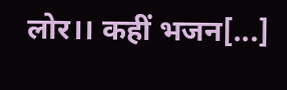लोर।। कहीं भजन[...]